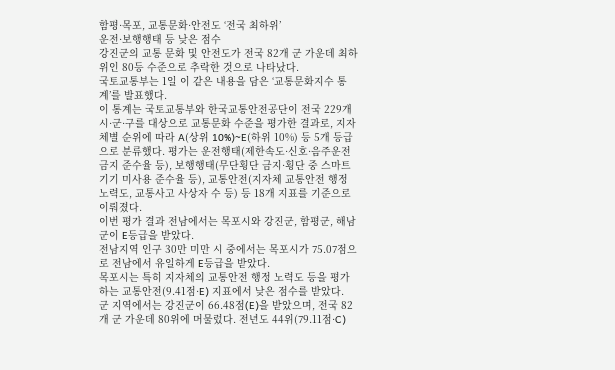함평·목포, 교통문화·안전도 ‘전국 최하위’
운전·보행행태 등 낮은 점수
강진군의 교통 문화 및 안전도가 전국 82개 군 가운데 최하위인 80등 수준으로 추락한 것으로 나타났다.
국토교통부는 1일 이 같은 내용을 담은 ‘교통문화지수 통계’를 발표했다.
이 통계는 국토교통부와 한국교통안전공단이 전국 229개 시·군·구를 대상으로 교통문화 수준을 평가한 결과로, 지자체별 순위에 따라 A(상위 10%)~E(하위 10%) 등 5개 등급으로 분류했다. 평가는 운전행태(제한속도·신호·음주운전 금지 준수율 등), 보행행태(무단횡단 금지·횡단 중 스마트기기 미사용 준수율 등), 교통안전(지자체 교통안전 행정 노력도, 교통사고 사상자 수 등) 등 18개 지표를 기준으로 이뤄졌다.
이번 평가 결과 전남에서는 목포시와 강진군, 함평군, 해남군이 E등급을 받았다.
전남지역 인구 30만 미만 시 중에서는 목포시가 75.07점으로 전남에서 유일하게 E등급을 받았다.
목포시는 특히 지자체의 교통안전 행정 노력도 등을 평가하는 교통안전(9.41점·E) 지표에서 낮은 점수를 받았다.
군 지역에서는 강진군이 66.48점(E)을 받았으며, 전국 82개 군 가운데 80위에 머물렀다. 전년도 44위(79.11점·C)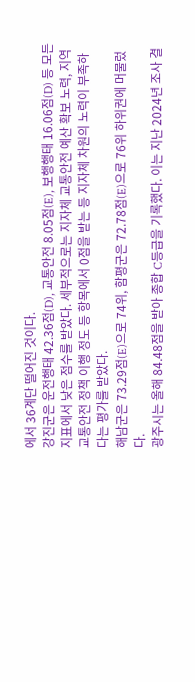에서 36계단 떨어진 것이다.
강진군은 운전행태 42.36점(D), 교통안전 8.05점(E), 보행행태 16.06점(D) 등 모든 지표에서 낮은 점수를 받았다. 세부적으로는 지자체 교통안전 예산 확보 노력, 지역교통안전 정책 이행 정도 등 항목에서 0점을 받는 등 지자체 차원의 노력이 부족하다는 평가를 받았다.
해남군은 73.29점(E)으로 74위, 함평군은 72.78점(E)으로 76위 하위권에 머물렀다.
광주시는 올해 84.48점을 받아 종합 C등급을 기록했다. 이는 지난 2024년 조사 결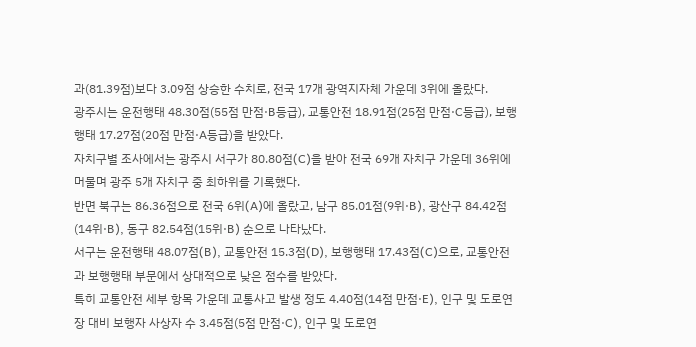과(81.39점)보다 3.09점 상승한 수치로, 전국 17개 광역지자체 가운데 3위에 올랐다.
광주시는 운전행태 48.30점(55점 만점·B등급), 교통안전 18.91점(25점 만점·C등급), 보행행태 17.27점(20점 만점·A등급)을 받았다.
자치구별 조사에서는 광주시 서구가 80.80점(C)을 받아 전국 69개 자치구 가운데 36위에 머물며 광주 5개 자치구 중 최하위를 기록했다.
반면 북구는 86.36점으로 전국 6위(A)에 올랐고, 남구 85.01점(9위·B), 광산구 84.42점(14위·B), 동구 82.54점(15위·B) 순으로 나타났다.
서구는 운전행태 48.07점(B), 교통안전 15.3점(D), 보행행태 17.43점(C)으로, 교통안전과 보행행태 부문에서 상대적으로 낮은 점수를 받았다.
특히 교통안전 세부 항목 가운데 교통사고 발생 정도 4.40점(14점 만점·E), 인구 및 도로연장 대비 보행자 사상자 수 3.45점(5점 만점·C), 인구 및 도로연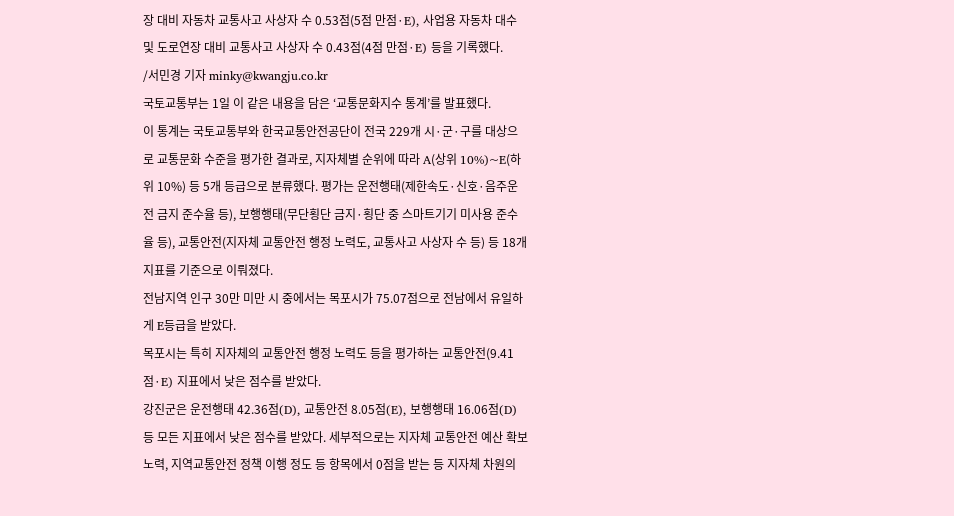장 대비 자동차 교통사고 사상자 수 0.53점(5점 만점·E), 사업용 자동차 대수 및 도로연장 대비 교통사고 사상자 수 0.43점(4점 만점·E) 등을 기록했다.
/서민경 기자 minky@kwangju.co.kr
국토교통부는 1일 이 같은 내용을 담은 ‘교통문화지수 통계’를 발표했다.
이 통계는 국토교통부와 한국교통안전공단이 전국 229개 시·군·구를 대상으로 교통문화 수준을 평가한 결과로, 지자체별 순위에 따라 A(상위 10%)~E(하위 10%) 등 5개 등급으로 분류했다. 평가는 운전행태(제한속도·신호·음주운전 금지 준수율 등), 보행행태(무단횡단 금지·횡단 중 스마트기기 미사용 준수율 등), 교통안전(지자체 교통안전 행정 노력도, 교통사고 사상자 수 등) 등 18개 지표를 기준으로 이뤄졌다.
전남지역 인구 30만 미만 시 중에서는 목포시가 75.07점으로 전남에서 유일하게 E등급을 받았다.
목포시는 특히 지자체의 교통안전 행정 노력도 등을 평가하는 교통안전(9.41점·E) 지표에서 낮은 점수를 받았다.
강진군은 운전행태 42.36점(D), 교통안전 8.05점(E), 보행행태 16.06점(D) 등 모든 지표에서 낮은 점수를 받았다. 세부적으로는 지자체 교통안전 예산 확보 노력, 지역교통안전 정책 이행 정도 등 항목에서 0점을 받는 등 지자체 차원의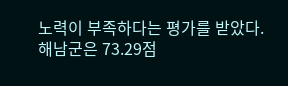노력이 부족하다는 평가를 받았다.
해남군은 73.29점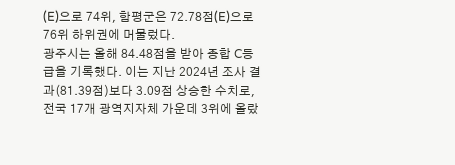(E)으로 74위, 함평군은 72.78점(E)으로 76위 하위권에 머물렀다.
광주시는 올해 84.48점을 받아 종합 C등급을 기록했다. 이는 지난 2024년 조사 결과(81.39점)보다 3.09점 상승한 수치로, 전국 17개 광역지자체 가운데 3위에 올랐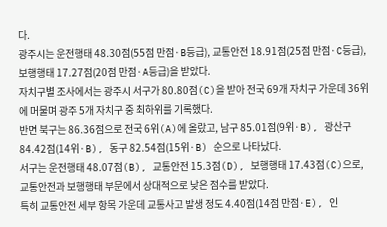다.
광주시는 운전행태 48.30점(55점 만점·B등급), 교통안전 18.91점(25점 만점·C등급), 보행행태 17.27점(20점 만점·A등급)을 받았다.
자치구별 조사에서는 광주시 서구가 80.80점(C)을 받아 전국 69개 자치구 가운데 36위에 머물며 광주 5개 자치구 중 최하위를 기록했다.
반면 북구는 86.36점으로 전국 6위(A)에 올랐고, 남구 85.01점(9위·B), 광산구 84.42점(14위·B), 동구 82.54점(15위·B) 순으로 나타났다.
서구는 운전행태 48.07점(B), 교통안전 15.3점(D), 보행행태 17.43점(C)으로, 교통안전과 보행행태 부문에서 상대적으로 낮은 점수를 받았다.
특히 교통안전 세부 항목 가운데 교통사고 발생 정도 4.40점(14점 만점·E), 인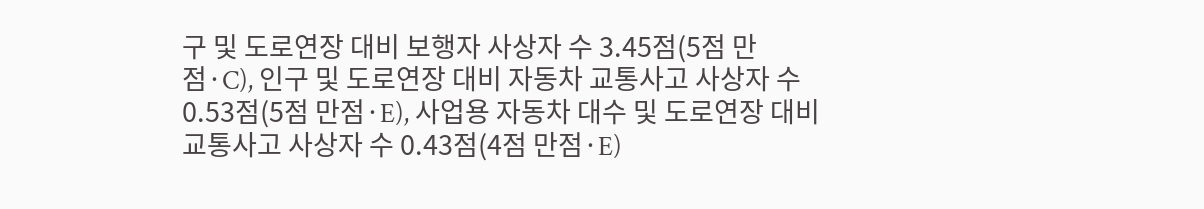구 및 도로연장 대비 보행자 사상자 수 3.45점(5점 만점·C), 인구 및 도로연장 대비 자동차 교통사고 사상자 수 0.53점(5점 만점·E), 사업용 자동차 대수 및 도로연장 대비 교통사고 사상자 수 0.43점(4점 만점·E)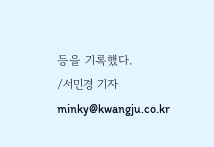등을 기록했다.
/서민경 기자 minky@kwangju.co.kr